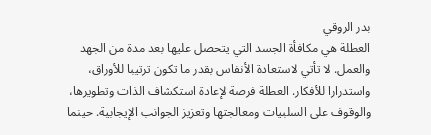بدر الروقي
العطلة هي مكافأة الجسد التي يتحصل عليها بعد مدة من الجهد والعمل. لا تأتي لاستعادة الأنفاس بقدر ما تكون ترتيبا للأوراق، واستدرارا للأفكار. العطلة فرصة لإعادة استكشاف الذات وتطويرها، والوقوف على السلبيات ومعالجتها وتعزيز الجوانب الإيجابية. حينما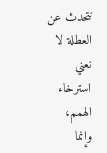نتحدث عن العطلة لا نعني استرخاء الهمم، وإنما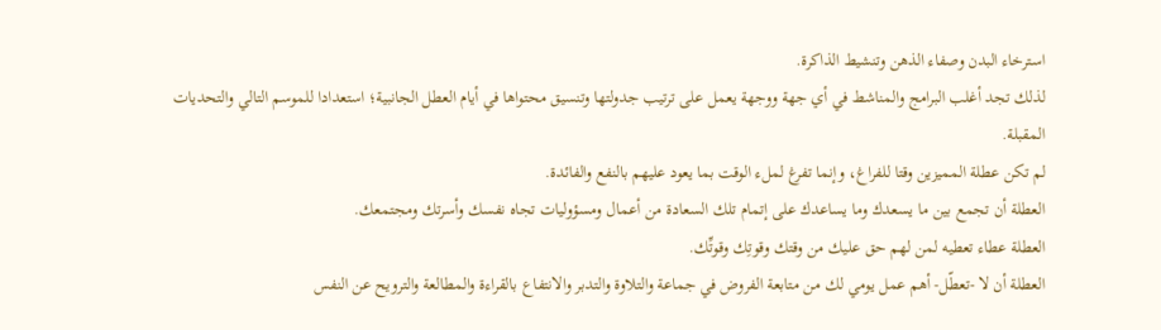استرخاء البدن وصفاء الذهن وتنشيط الذاكرة.
لذلك تجد أغلب البرامج والمناشط في أي جهة ووجهة يعمل على ترتيب جدولتها وتنسيق محتواها في أيام العطل الجانبية؛ استعدادا للموسم التالي والتحديات المقبلة.
لم تكن عطلة المميزين وقتا للفراغ، وإنما تفرغ لملء الوقت بما يعود عليهم بالنفع والفائدة.
العطلة أن تجمع بين ما يسعدك وما يساعدك على إتمام تلك السعادة من أعمال ومسؤوليات تجاه نفسك وأسرتك ومجتمعك.
العطلة عطاء تعطيه لمن لهم حق عليك من وقتك وقوتِك وقوتِّك.
العطلة أن لا -تعطّل- أهم عمل يومي لك من متابعة الفروض في جماعة والتلاوة والتدبر والانتفاع بالقراءة والمطالعة والترويح عن النفس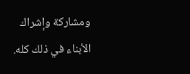ومشاركة وإشراك الأبناء في ذلك كله.